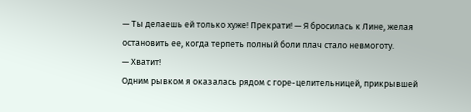— Ты делаешь ей только хуже! Прекрати! — Я бросилась к Лине, желая остановить ее, когда терпеть полный боли плач стало невмоготу.
— Хватит!
Одним рывком я оказалась рядом с горе-целительницей, прикрывшей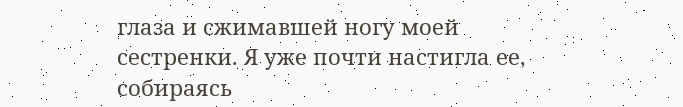глаза и сжимавшей ногу моей сестренки. Я уже почти настигла ее, собираясь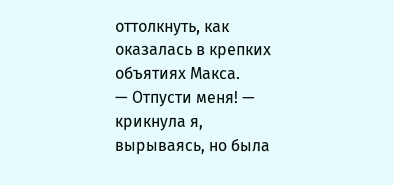оттолкнуть, как оказалась в крепких объятиях Макса.
— Отпусти меня! — крикнула я, вырываясь, но была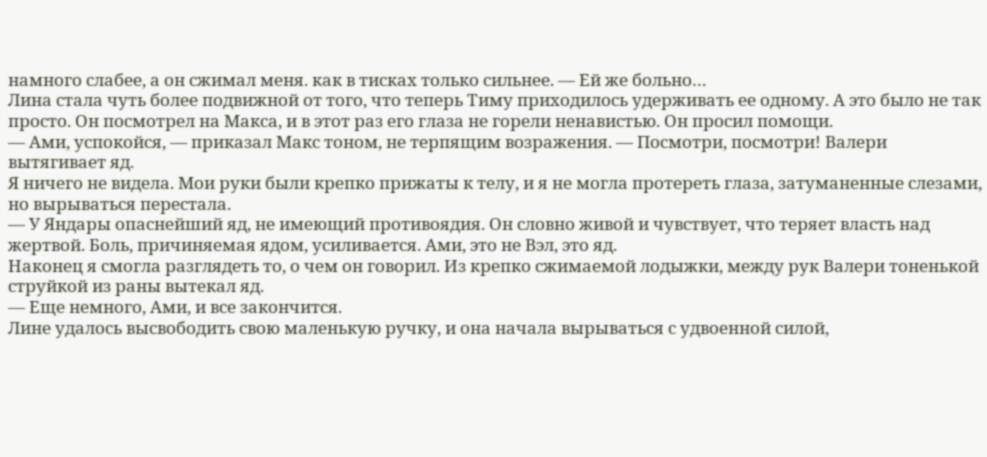намного слабее, а он сжимал меня. как в тисках только сильнее. — Ей же больно…
Лина стала чуть более подвижной от того, что теперь Тиму приходилось удерживать ее одному. А это было не так просто. Он посмотрел на Макса, и в этот раз его глаза не горели ненавистью. Он просил помощи.
— Ами, успокойся, — приказал Макс тоном, не терпящим возражения. — Посмотри, посмотри! Валери вытягивает яд.
Я ничего не видела. Мои руки были крепко прижаты к телу, и я не могла протереть глаза, затуманенные слезами, но вырываться перестала.
— У Яндары опаснейший яд, не имеющий противоядия. Он словно живой и чувствует, что теряет власть над жертвой. Боль, причиняемая ядом, усиливается. Ами, это не Вэл, это яд.
Наконец я смогла разглядеть то, о чем он говорил. Из крепко сжимаемой лодыжки, между рук Валери тоненькой струйкой из раны вытекал яд.
— Еще немного, Ами, и все закончится.
Лине удалось высвободить свою маленькую ручку, и она начала вырываться с удвоенной силой,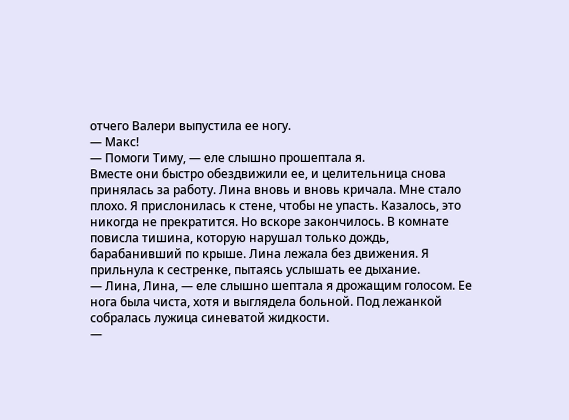отчего Валери выпустила ее ногу.
— Макс!
— Помоги Тиму, — еле слышно прошептала я.
Вместе они быстро обездвижили ее, и целительница снова принялась за работу. Лина вновь и вновь кричала. Мне стало плохо. Я прислонилась к стене, чтобы не упасть. Казалось, это никогда не прекратится. Но вскоре закончилось. В комнате повисла тишина, которую нарушал только дождь, барабанивший по крыше. Лина лежала без движения. Я прильнула к сестренке, пытаясь услышать ее дыхание.
— Лина, Лина, — еле слышно шептала я дрожащим голосом. Ее нога была чиста, хотя и выглядела больной. Под лежанкой собралась лужица синеватой жидкости.
—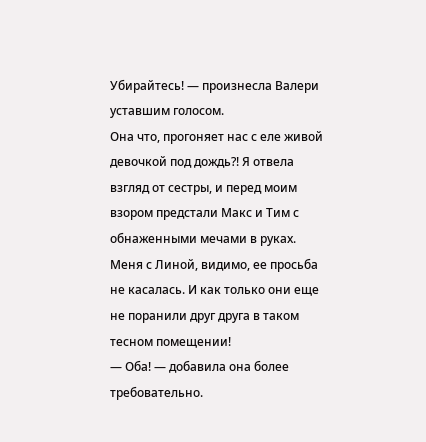Убирайтесь! — произнесла Валери уставшим голосом.
Она что, прогоняет нас с еле живой девочкой под дождь?! Я отвела взгляд от сестры, и перед моим взором предстали Макс и Тим с обнаженными мечами в руках. Меня с Линой, видимо, ее просьба не касалась. И как только они еще не поранили друг друга в таком тесном помещении!
— Оба! — добавила она более требовательно.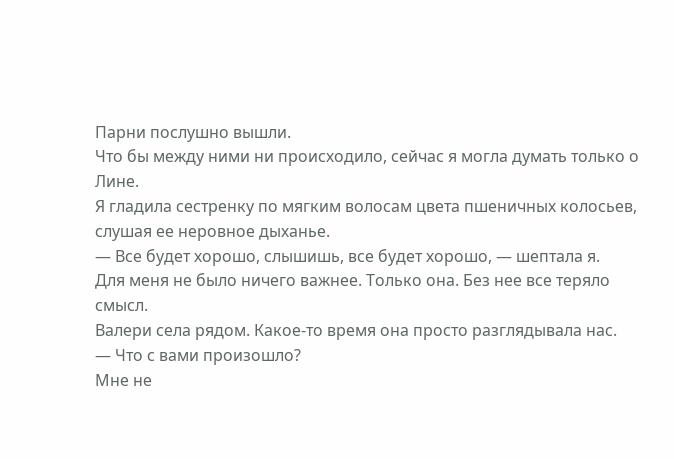Парни послушно вышли.
Что бы между ними ни происходило, сейчас я могла думать только о Лине.
Я гладила сестренку по мягким волосам цвета пшеничных колосьев, слушая ее неровное дыханье.
— Все будет хорошо, слышишь, все будет хорошо, — шептала я.
Для меня не было ничего важнее. Только она. Без нее все теряло смысл.
Валери села рядом. Какое-то время она просто разглядывала нас.
— Что с вами произошло?
Мне не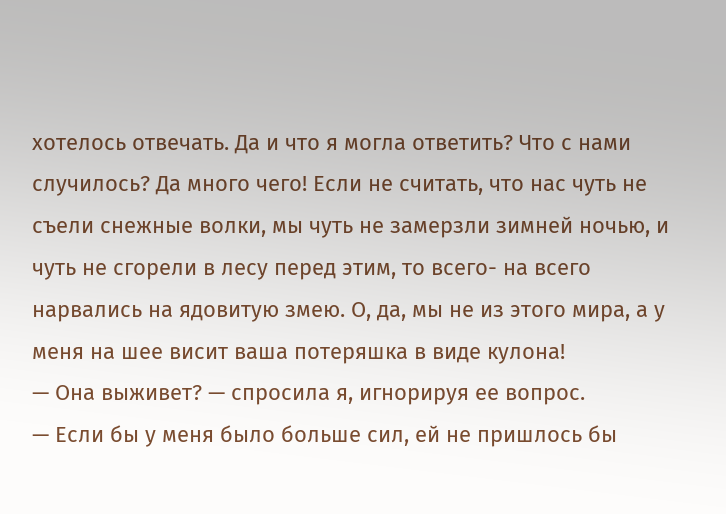хотелось отвечать. Да и что я могла ответить? Что с нами случилось? Да много чего! Если не считать, что нас чуть не съели снежные волки, мы чуть не замерзли зимней ночью, и чуть не сгорели в лесу перед этим, то всего- на всего нарвались на ядовитую змею. О, да, мы не из этого мира, а у меня на шее висит ваша потеряшка в виде кулона!
— Она выживет? — спросила я, игнорируя ее вопрос.
— Если бы у меня было больше сил, ей не пришлось бы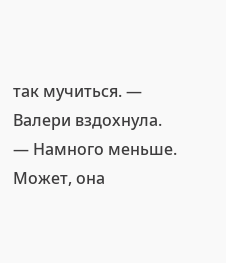так мучиться. — Валери вздохнула. — Намного меньше. Может, она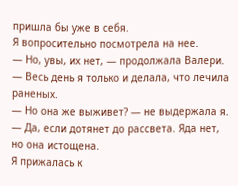пришла бы уже в себя.
Я вопросительно посмотрела на нее.
— Но, увы, их нет, — продолжала Валери. — Весь день я только и делала, что лечила раненых.
— Но она же выживет? — не выдержала я.
— Да, если дотянет до рассвета. Яда нет, но она истощена.
Я прижалась к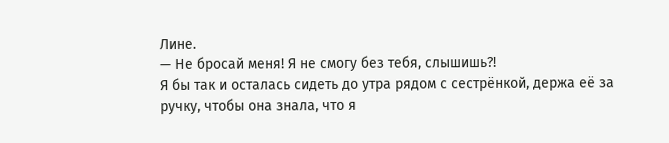Лине.
— Не бросай меня! Я не смогу без тебя, слышишь?!
Я бы так и осталась сидеть до утра рядом с сестрёнкой, держа её за ручку, чтобы она знала, что я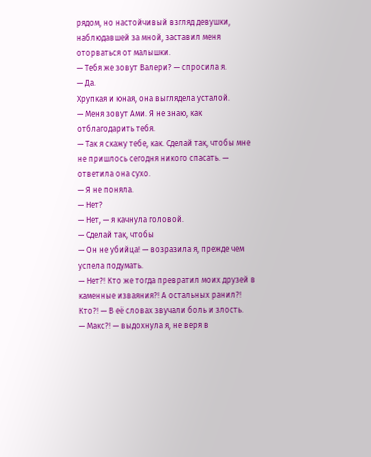рядом, но настойчивый взгляд девушки, наблюдавшей за мной, заставил меня оторваться от малышки.
— Тебя же зовут Валери? — спросила я.
— Да.
Хрупкая и юная, она выглядела усталой.
— Меня зовут Ами. Я не знаю, как отблагодарить тебя.
— Так я скажу тебе, как. Сделай так, чтобы мне не пришлось сегодня никого спасать. — ответила она сухо.
— Я не поняла.
— Нет?
— Нет, — я качнула головой.
— Сделай так, чтобы
— Он не убийца! — возразила я, прежде чем успела подумать.
— Нет?! Кто же тогда превратил моих друзей в каменные изваяния?! А остальных ранил?! Кто?! — В её словах звучали боль и злость.
— Макс?! — выдохнула я, не веря в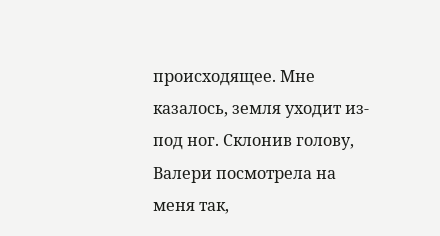происходящее. Мне казалось, земля уходит из-под ног. Склонив голову, Валери посмотрела на меня так,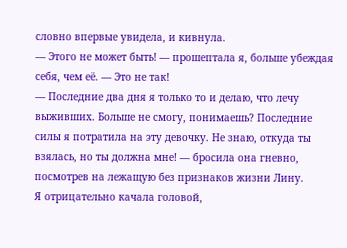словно впервые увидела, и кивнула.
— Этого не может быть! — прошептала я, больше убеждая себя, чем её. — Это не так!
— Последние два дня я только то и делаю, что лечу выживших. Больше не смогу, понимаешь? Последние силы я потратила на эту девочку. Не знаю, откуда ты взялась, но ты должна мне! — бросила она гневно, посмотрев на лежащую без признаков жизни Лину.
Я отрицательно качала головой,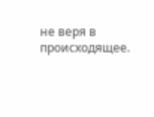не веря в происходящее.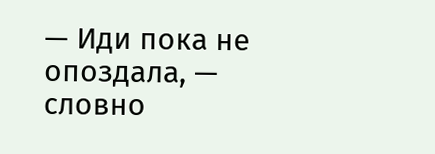— Иди пока не опоздала, — словно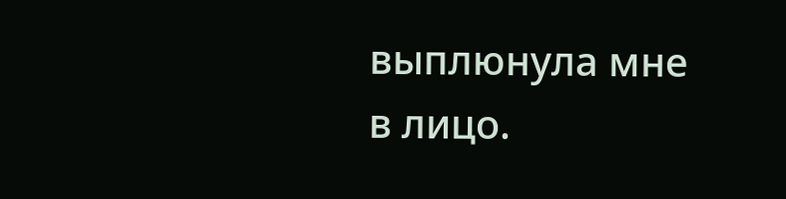выплюнула мне в лицо.